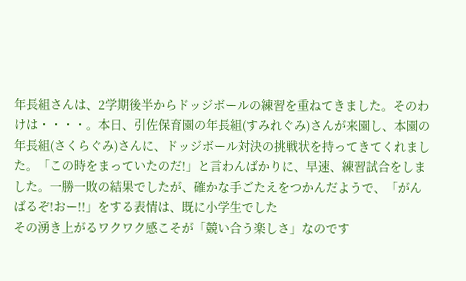年長組さんは、2学期後半からドッジボールの練習を重ねてきました。そのわけは・・・・。本日、引佐保育園の年長組(すみれぐみ)さんが来園し、本園の年長組(さくらぐみ)さんに、ドッジボール対決の挑戦状を持ってきてくれました。「この時をまっていたのだ!」と言わんばかりに、早速、練習試合をしました。一勝一敗の結果でしたが、確かな手ごたえをつかんだようで、「がんばるぞ!おー!!」をする表情は、既に小学生でした
その湧き上がるワクワク感こそが「競い合う楽しさ」なのです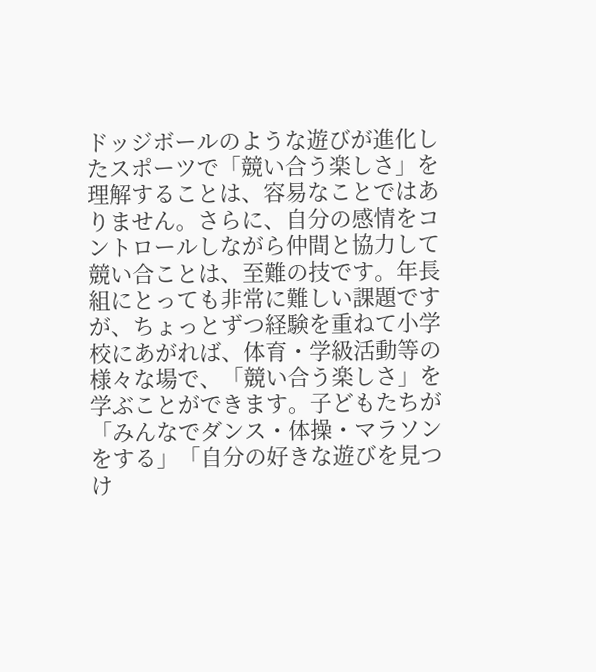ドッジボールのような遊びが進化したスポーツで「競い合う楽しさ」を理解することは、容易なことではありません。さらに、自分の感情をコントロールしながら仲間と協力して競い合ことは、至難の技です。年長組にとっても非常に難しい課題ですが、ちょっとずつ経験を重ねて小学校にあがれば、体育・学級活動等の様々な場で、「競い合う楽しさ」を学ぶことができます。子どもたちが「みんなでダンス・体操・マラソンをする」「自分の好きな遊びを見つけ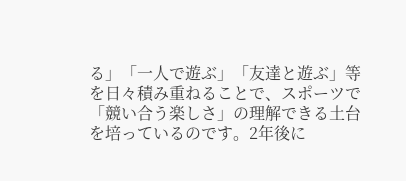る」「一人で遊ぶ」「友達と遊ぶ」等を日々積み重ねることで、スポーツで「競い合う楽しさ」の理解できる土台を培っているのです。2年後に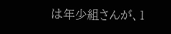は年少組さんが、1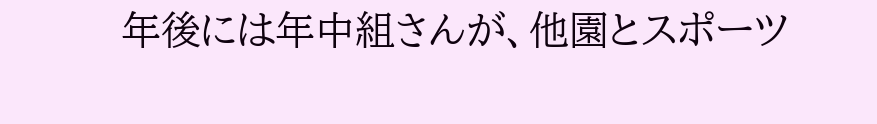年後には年中組さんが、他園とスポーツ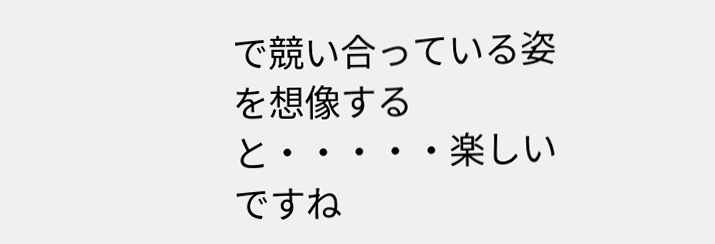で競い合っている姿を想像すると・・・・・楽しいですね